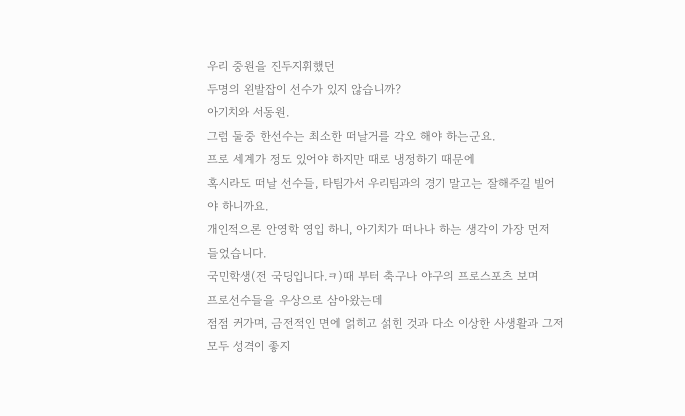우리 중원을 진두지휘했던
두명의 왼발잡이 선수가 있지 않습니까?
아기치와 서동원.
그럼 둘중 한선수는 최소한 떠날거를 각오 해야 하는군요.
프로 세계가 정도 있어야 하지만 때로 냉정하기 때문에
혹시라도 떠날 선수들, 타팀가서 우리팀과의 경기 말고는 잘해주길 빌어야 하니까요.
개인적으론 안영학 영입 하니, 아기치가 떠나나 하는 생각이 가장 먼저 들었습니다.
국민학생(전 국딩입니다.ㅋ)때 부터 축구나 야구의 프로스포츠 보며
프로선수들을 우상으로 삼아왔는데
점점 커가며, 금전적인 면에 얽히고 섥힌 것과 다소 이상한 사생활과 그저 모두 성격이 좋지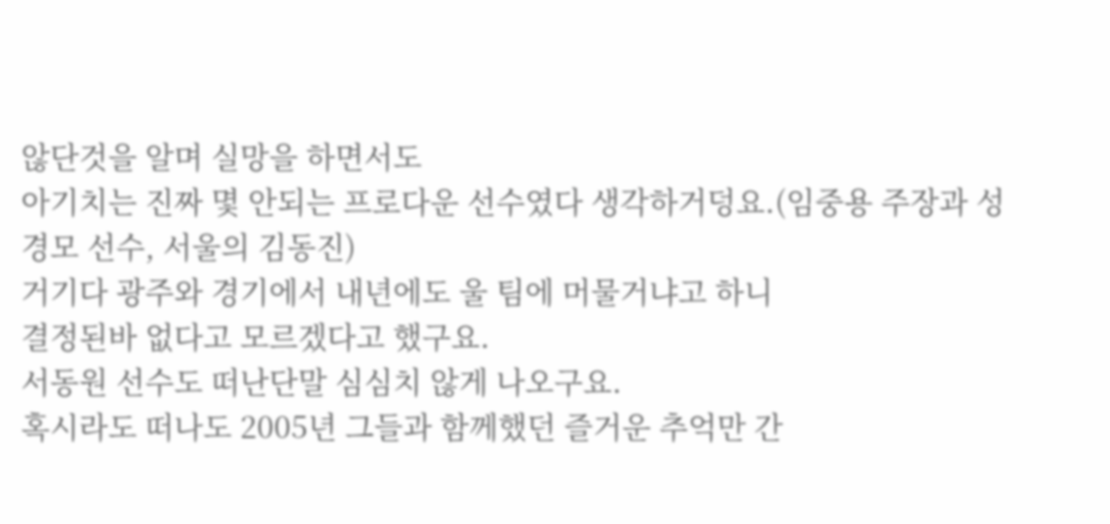않단것을 알며 실망을 하면서도
아기치는 진짜 몇 안되는 프로다운 선수였다 생각하거덩요.(임중용 주장과 성경모 선수, 서울의 김동진)
거기다 광주와 경기에서 내년에도 울 팀에 머물거냐고 하니
결정된바 없다고 모르겠다고 했구요.
서동원 선수도 떠난단말 심심치 않게 나오구요.
혹시라도 떠나도 2005년 그들과 함께했던 즐거운 추억만 간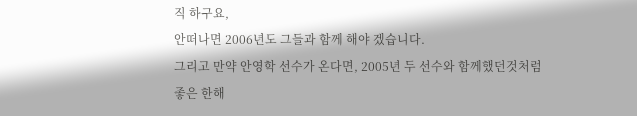직 하구요,
안떠나면 2006년도 그들과 함께 해야 겠습니다.
그리고 만약 안영학 선수가 온다면, 2005년 두 선수와 함께했던것처럼
좋은 한해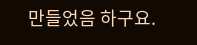만들었음 하구요.